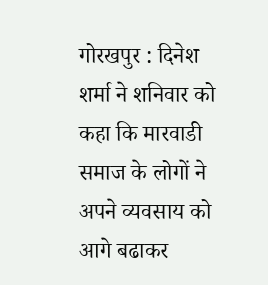गोरखपुर : दिनेश शर्मा ने शनिवार को कहा कि मारवाडी समाज के लोगों ने अपने व्यवसाय को आगे बढाकर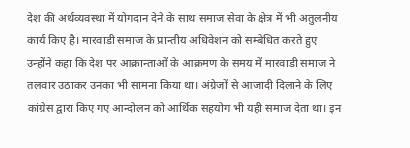देश की अर्थव्यवस्था में योगदान देने के साथ समाज सेवा के क्षेत्र में भी अतुलनीय कार्य किए है। मारवाडी समाज के प्रान्तीय अधिवेशन को सम्बेधित करते हुए उन्होंने कहा कि देश पर आक्रान्ताओं के आक्रमण के समय में मारवाडी समाज ने तलवार उठाकर उनका भी सामना किया था। अंग्रेजों से आजादी दिलाने के लिए कांग्रेस द्वारा किए गए आन्दोलन को आर्थिक सहयोग भी यही समाज देता था। इन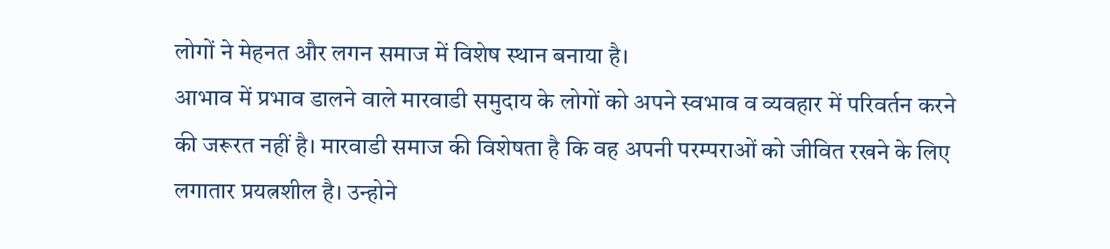लोगों ने मेहनत और लगन समाज में विशेष स्थान बनाया है।
आभाव में प्रभाव डालने वाले मारवाडी समुदाय के लोगों को अपने स्वभाव व व्यवहार में परिवर्तन करने की जरूरत नहीं है। मारवाडी समाज की विशेषता है कि वह अपनी परम्पराओं को जीवित रखने के लिए लगातार प्रयत्नशील है। उन्होने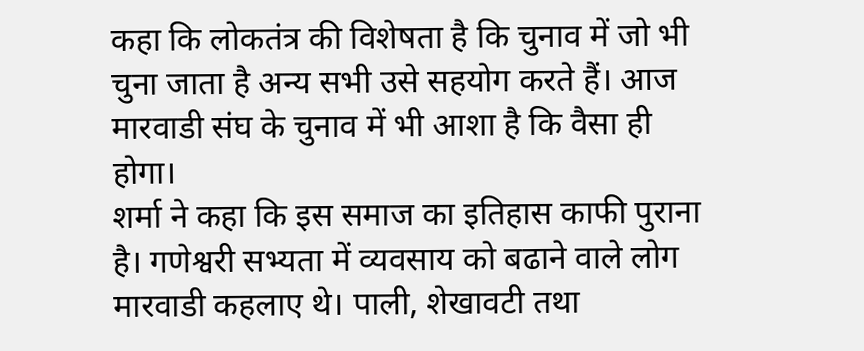कहा कि लोकतंत्र की विशेषता है कि चुनाव में जो भी चुना जाता है अन्य सभी उसे सहयोग करते हैं। आज मारवाडी संघ के चुनाव में भी आशा है कि वैसा ही होगा।
शर्मा ने कहा कि इस समाज का इतिहास काफी पुराना है। गणेश्वरी सभ्यता में व्यवसाय को बढाने वाले लोग मारवाडी कहलाए थे। पाली, शेखावटी तथा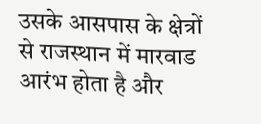उसके आसपास के क्षेत्रों से राजस्थान में मारवाड आरंभ होता है और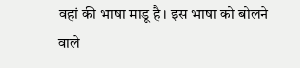वहां की भाषा माडू है। इस भाषा को बोलने वाले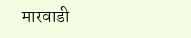मारवाडी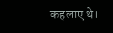कहलाए थे।